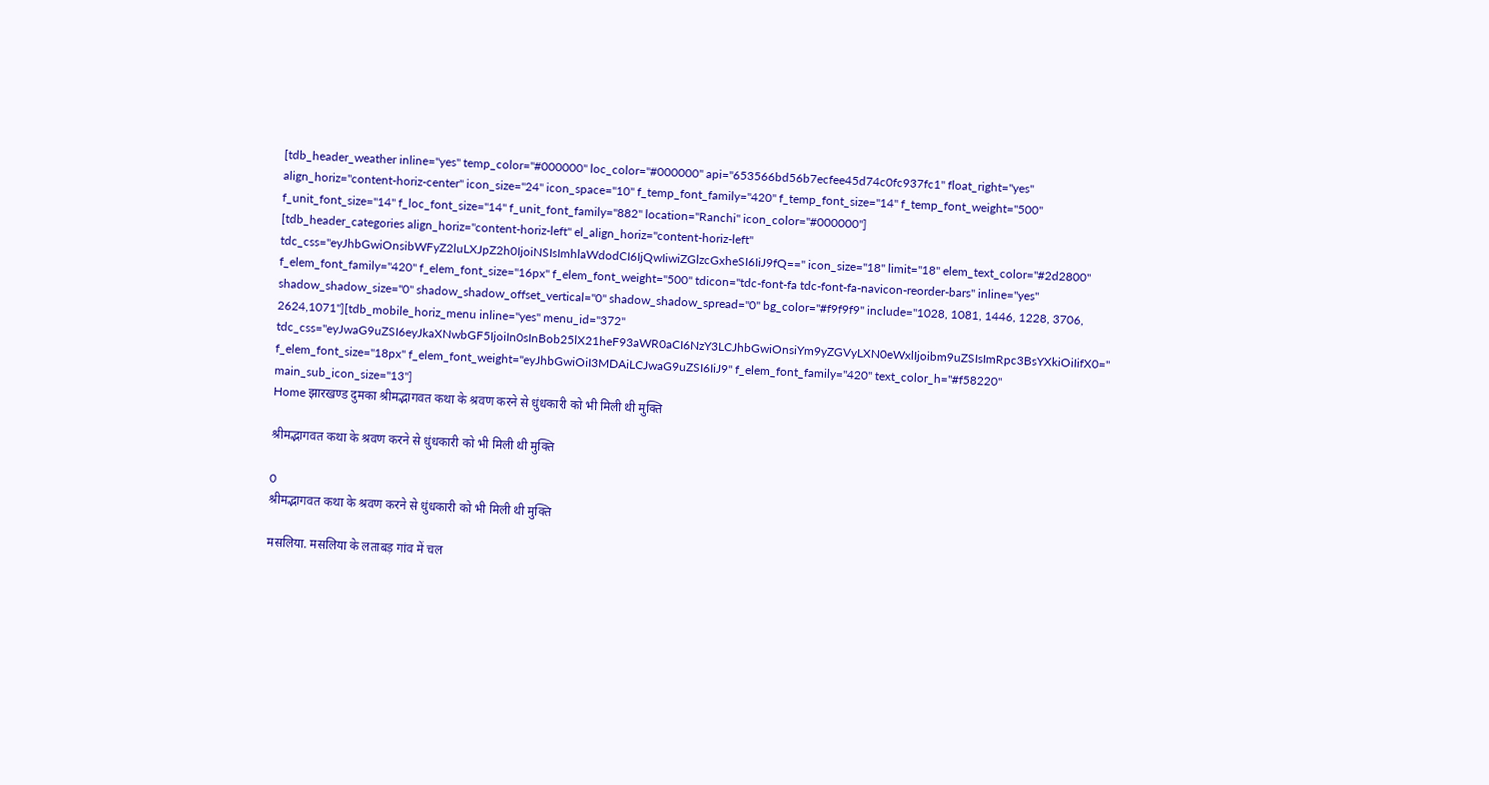[tdb_header_weather inline="yes" temp_color="#000000" loc_color="#000000" api="653566bd56b7ecfee45d74c0fc937fc1" float_right="yes" align_horiz="content-horiz-center" icon_size="24" icon_space="10" f_temp_font_family="420" f_temp_font_size="14" f_temp_font_weight="500" f_unit_font_size="14" f_loc_font_size="14" f_unit_font_family="882" location="Ranchi" icon_color="#000000"]
[tdb_header_categories align_horiz="content-horiz-left" el_align_horiz="content-horiz-left" tdc_css="eyJhbGwiOnsibWFyZ2luLXJpZ2h0IjoiNSIsImhlaWdodCI6IjQwIiwiZGlzcGxheSI6IiJ9fQ==" icon_size="18" limit="18" elem_text_color="#2d2800" f_elem_font_family="420" f_elem_font_size="16px" f_elem_font_weight="500" tdicon="tdc-font-fa tdc-font-fa-navicon-reorder-bars" inline="yes" shadow_shadow_size="0" shadow_shadow_offset_vertical="0" shadow_shadow_spread="0" bg_color="#f9f9f9" include="1028, 1081, 1446, 1228, 3706, 2624,1071"][tdb_mobile_horiz_menu inline="yes" menu_id="372" tdc_css="eyJwaG9uZSI6eyJkaXNwbGF5IjoiIn0sInBob25lX21heF93aWR0aCI6NzY3LCJhbGwiOnsiYm9yZGVyLXN0eWxlIjoibm9uZSIsImRpc3BsYXkiOiIifX0=" f_elem_font_size="18px" f_elem_font_weight="eyJhbGwiOiI3MDAiLCJwaG9uZSI6IiJ9" f_elem_font_family="420" text_color_h="#f58220" main_sub_icon_size="13"]
Home झारखण्ड दुमका श्रीमद्भागवत कथा के श्रवण करने से धुंधकारी को भी मिली थी मुक्ति

श्रीमद्भागवत कथा के श्रवण करने से धुंधकारी को भी मिली थी मुक्ति

0
श्रीमद्भागवत कथा के श्रवण करने से धुंधकारी को भी मिली थी मुक्ति

मसलिया. मसलिया के लताबड़ गांव में चल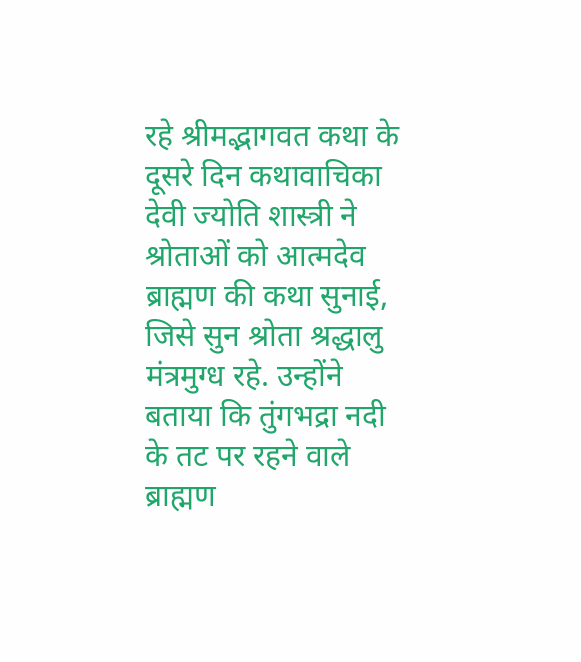रहे श्रीमद्भागवत कथा के दूसरे दिन कथावाचिका देवी ज्योति शास्त्री ने श्रोताओं को आत्मदेव ब्राह्मण की कथा सुनाई, जिसे सुन श्रोता श्रद्धालु मंत्रमुग्ध रहे. उन्होंने बताया कि तुंगभद्रा नदी के तट पर रहने वाले ब्राह्मण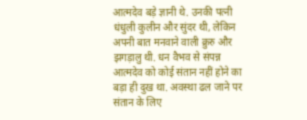आत्मदेव बड़े ज्ञानी थे. उनकी पत्नी धंधुली कुलीन और सुंदर थी, लेकिन अपनी बात मनवाने वाली क्रुरु और झगड़ालु थी. धन वैभव से संपन्न आत्मदेव को कोई संतान नहीं होने का बड़ा ही दुख था. अवस्था ढल जाने पर संतान के लिए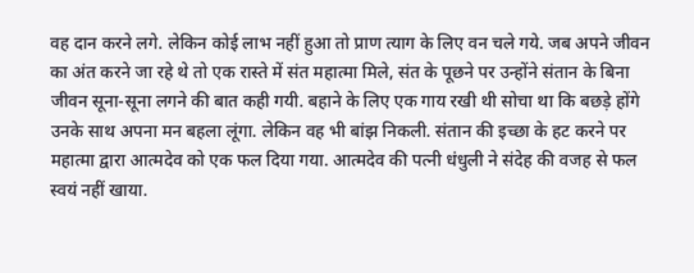वह दान करने लगे. लेकिन कोई लाभ नहीं हुआ तो प्राण त्याग के लिए वन चले गये. जब अपने जीवन का अंत करने जा रहे थे तो एक रास्ते में संत महात्मा मिले, संत के पूछने पर उन्होंने संतान के बिना जीवन सूना-सूना लगने की बात कही गयी. बहाने के लिए एक गाय रखी थी सोचा था कि बछड़े होंगे उनके साथ अपना मन बहला लूंगा. लेकिन वह भी बांझ निकली. संतान की इच्छा के हट करने पर महात्मा द्वारा आत्मदेव को एक फल दिया गया. आत्मदेव की पत्नी धंधुली ने संदेह की वजह से फल स्वयं नहीं खाया.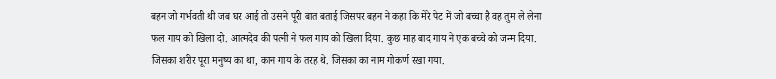बहन जो गर्भवती थी जब घर आई तो उसने पूरी बात बताई जिसपर बहन ने कहा कि मेरे पेट में जो बच्चा है वह तुम ले लेना फल गाय को खिला दो. आत्मदेव की पत्नी ने फल गाय को खिला दिया. कुछ माह बाद गाय ने एक बच्चे को जन्म दिया. जिसका शरीर पूरा मनुष्य का था, कान गाय के तरह थे. जिसका का नाम गोकर्ण रखा गया.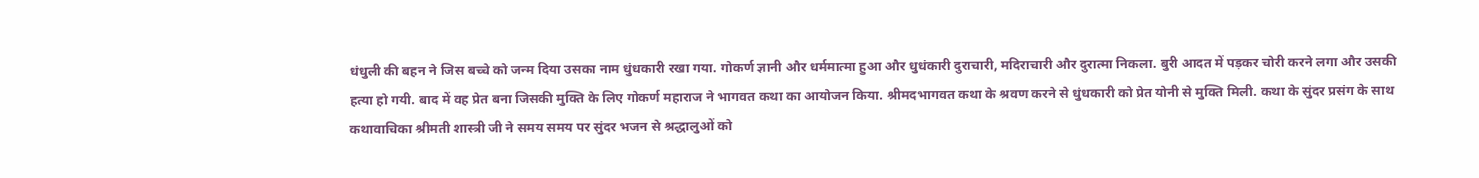धंधुली की बहन ने जिस बच्चे को जन्म दिया उसका नाम धुंधकारी रखा गया. गोकर्ण ज्ञानी और धर्ममात्मा हुआ और धुधंकारी दुराचारी, मदिराचारी और दुरात्मा निकला. बुरी आदत में पड़कर चोरी करने लगा और उसकी हत्या हो गयी. बाद में वह प्रेत बना जिसकी मुक्ति के लिए गोकर्ण महाराज ने भागवत कथा का आयोजन किया. श्रीमदभागवत कथा के श्रवण करने से धुंधकारी को प्रेत योनी से मुक्ति मिली. कथा के सुंदर प्रसंग के साथ कथावाचिका श्रीमती शास्त्री जी ने समय समय पर सुंदर भजन से श्रद्धालुओं को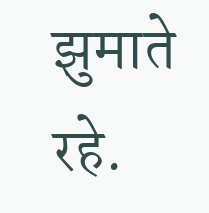झुमाते रहे.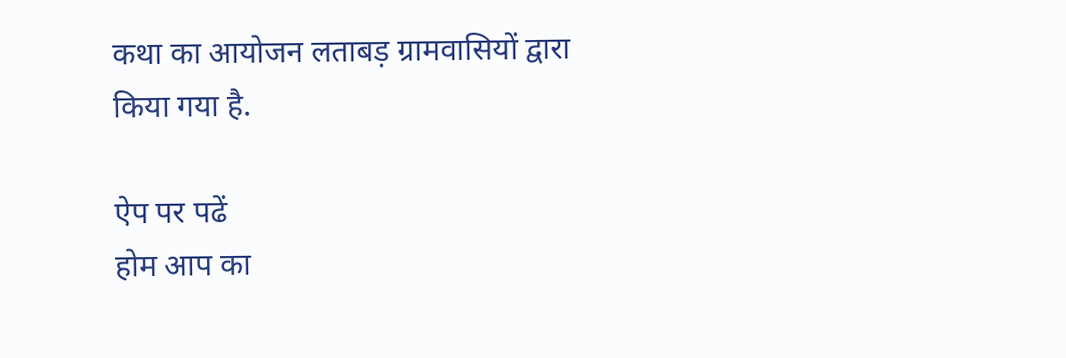कथा का आयोजन लताबड़ ग्रामवासियों द्वारा किया गया है.

ऐप पर पढें
होम आप का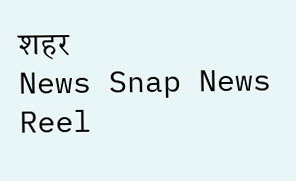शहर
News Snap News Reel